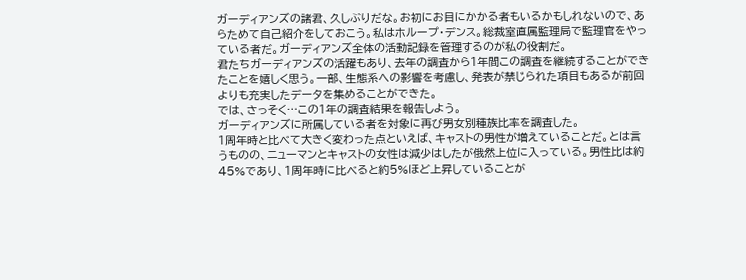ガーディアンズの諸君、久しぶりだな。お初にお目にかかる者もいるかもしれないので、あらためて自己紹介をしておこう。私はホループ・デンス。総裁室直属監理局で監理官をやっている者だ。ガーディアンズ全体の活動記録を管理するのが私の役割だ。
君たちガーディアンズの活躍もあり、去年の調査から1年間この調査を継続することができたことを嬉しく思う。一部、生態系への影響を考慮し、発表が禁じられた項目もあるが前回よりも充実したデータを集めることができた。
では、さっそく…この1年の調査結果を報告しよう。
ガーディアンズに所属している者を対象に再び男女別種族比率を調査した。
1周年時と比べて大きく変わった点といえば、キャストの男性が増えていることだ。とは言うものの、ニューマンとキャストの女性は減少はしたが俄然上位に入っている。男性比は約45%であり、1周年時に比べると約5%ほど上昇していることが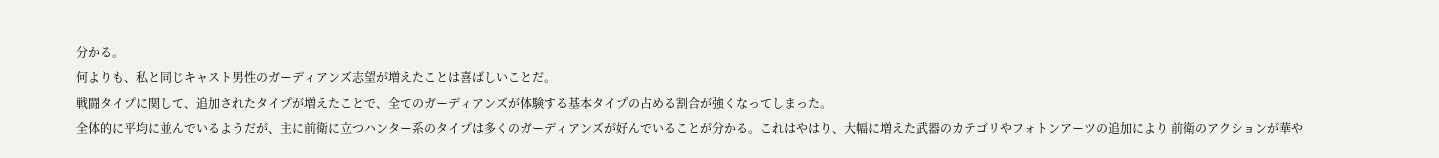分かる。
何よりも、私と同じキャスト男性のガーディアンズ志望が増えたことは喜ばしいことだ。
戦闘タイプに関して、追加されたタイプが増えたことで、全てのガーディアンズが体験する基本タイプの占める割合が強くなってしまった。
全体的に平均に並んでいるようだが、主に前衛に立つハンター系のタイプは多くのガーディアンズが好んでいることが分かる。これはやはり、大幅に増えた武器のカテゴリやフォトンアーツの追加により 前衛のアクションが華や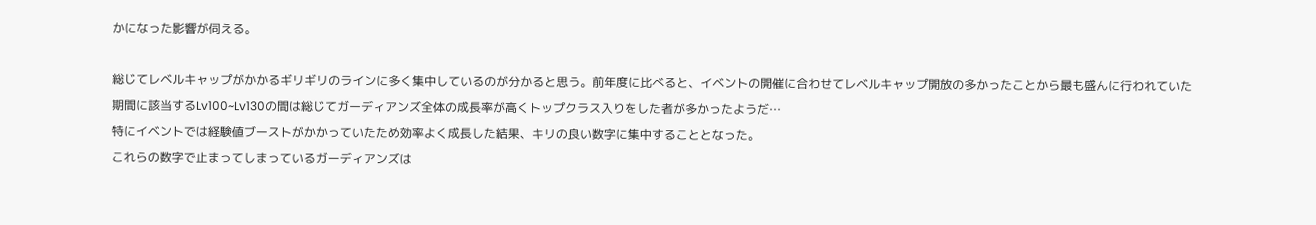かになった影響が伺える。

総じてレベルキャップがかかるギリギリのラインに多く集中しているのが分かると思う。前年度に比べると、イベントの開催に合わせてレベルキャップ開放の多かったことから最も盛んに行われていた期間に該当するLv100~Lv130の間は総じてガーディアンズ全体の成長率が高くトップクラス入りをした者が多かったようだ…
特にイベントでは経験値ブーストがかかっていたため効率よく成長した結果、キリの良い数字に集中することとなった。
これらの数字で止まってしまっているガーディアンズは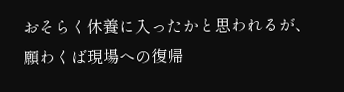おそらく休養に入ったかと思われるが、願わくば現場への復帰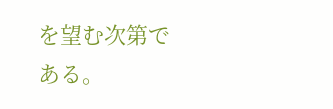を望む次第である。